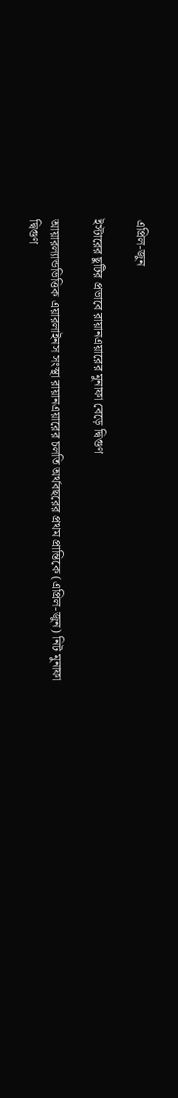এপ্রিল-জুন

ইস্টারের ছুটির প্রভাবে রায়ানএয়ারের মুনাফা বেড়ে দ্বিগুণ

আয়ারল্যান্ডভিত্তিক এয়ারলাইনস সংস্থা রায়ানএয়ারের চলতি অর্থবছরের প্রথম প্রান্তিকে (এপ্রিল-জুন) নিট মুনাফা দ্বিগুণ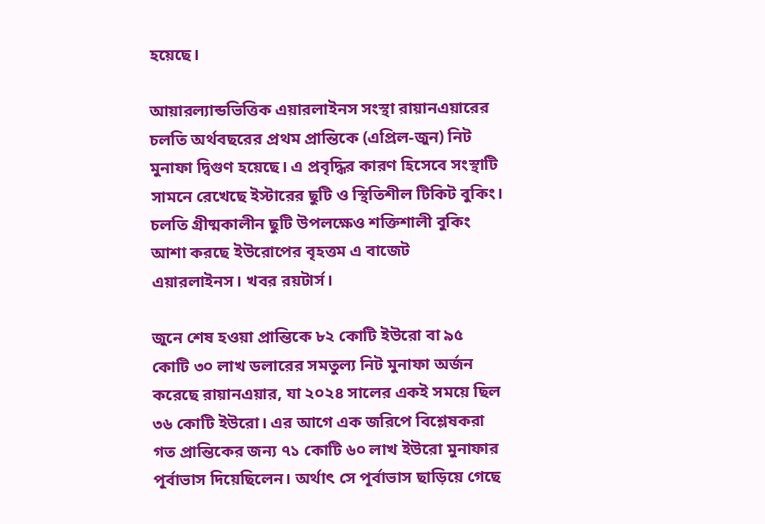হয়েছে।

আয়ারল্যান্ডভিত্তিক এয়ারলাইনস সংস্থা রায়ানএয়ারের চলতি অর্থবছরের প্রথম প্রান্তিকে (এপ্রিল-জুন) নিট মুনাফা দ্বিগুণ হয়েছে। এ প্রবৃদ্ধির কারণ হিসেবে সংস্থাটি সামনে রেখেছে ইস্টারের ছুটি ও স্থিতিশীল টিকিট বুকিং। চলতি গ্রীষ্মকালীন ছুটি উপলক্ষেও শক্তিশালী বুকিং আশা করছে ইউরোপের বৃহত্তম এ বাজেট এয়ারলাইনস। খবর রয়টার্স।

জুনে শেষ হওয়া প্রান্তিকে ৮২ কোটি ইউরো বা ৯৫ কোটি ৩০ লাখ ডলারের সমতুল্য নিট মুনাফা অর্জন করেছে রায়ানএয়ার, যা ২০২৪ সালের একই সময়ে ছিল ৩৬ কোটি ইউরো। এর আগে এক জরিপে বিশ্লেষকরা গত প্রান্তিকের জন্য ৭১ কোটি ৬০ লাখ ইউরো মুনাফার পূর্বাভাস দিয়েছিলেন। অর্থাৎ সে পূর্বাভাস ছাড়িয়ে গেছে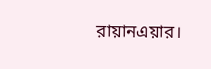রায়ানএয়ার।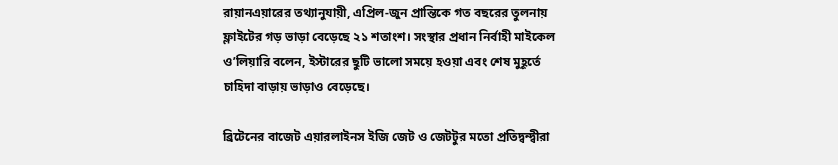রায়ানএয়ারের তথ্যানুযায়ী, এপ্রিল-জুন প্রান্তিকে গত বছরের তুলনায় ফ্লাইটের গড় ভাড়া বেড়েছে ২১ শতাংশ। সংস্থার প্রধান নির্বাহী মাইকেল ও’লিয়ারি বলেন, ইস্টারের ছুটি ভালো সময়ে হওয়া এবং শেষ মুহূর্তে চাহিদা বাড়ায় ভাড়াও বেড়েছে।

ব্রিটেনের বাজেট এয়ারলাইনস ইজি জেট ও জেটটুর মতো প্রতিদ্বন্দ্বীরা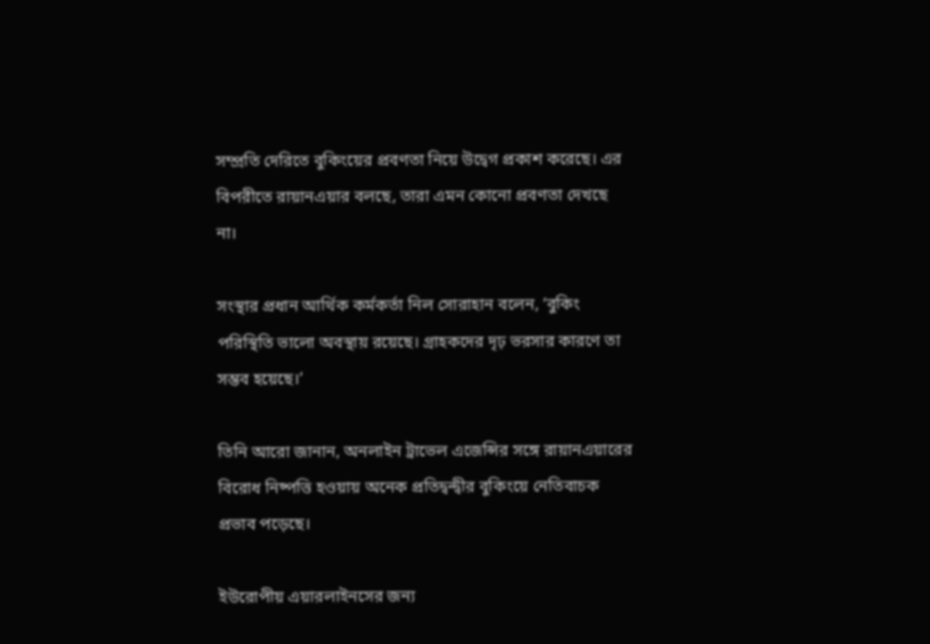সম্প্রতি দেরিতে বুকিংয়ের প্রবণতা নিয়ে উদ্বেগ প্রকাশ করেছে। এর বিপরীতে রায়ানএয়ার বলছে, তারা এমন কোনো প্রবণতা দেখছে না।

সংস্থার প্রধান আর্থিক কর্মকর্তা নিল সোরাহান বলেন, ‘বুকিং পরিস্থিতি ভালো অবস্থায় রয়েছে। গ্রাহকদের দৃঢ় ভরসার কারণে তা সম্ভব হয়েছে।’

তিনি আরো জানান, অনলাইন ট্রাভেল এজেন্সির সঙ্গে রায়ানএয়ারের বিরোধ নিষ্পত্তি হওয়ায় অনেক প্রতিদ্বন্দ্বীর বুকিংয়ে নেতিবাচক প্রভাব পড়েছে।

ইউরোপীয় এয়ারলাইনসের জন্য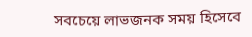সবচেয়ে লাভজনক সময় হিসেবে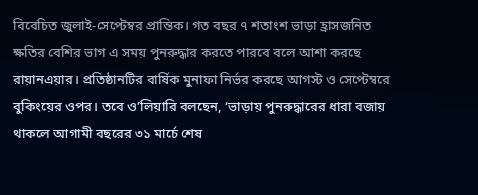বিবেচিত জুলাই-সেপ্টেম্বর প্রান্তিক। গত বছর ৭ শতাংশ ভাড়া হ্রাসজনিত ক্ষতির বেশির ভাগ এ সময় পুনরুদ্ধার করতে পারবে বলে আশা করছে রায়ানএয়ার। প্রতিষ্ঠানটির বার্ষিক মুনাফা নির্ভর করছে আগস্ট ও সেপ্টেম্বরে বুকিংয়ের ওপর। তবে ও’লিয়ারি বলছেন, ‘ভাড়ায় পুনরুদ্ধারের ধারা বজায় থাকলে আগামী বছরের ৩১ মার্চে শেষ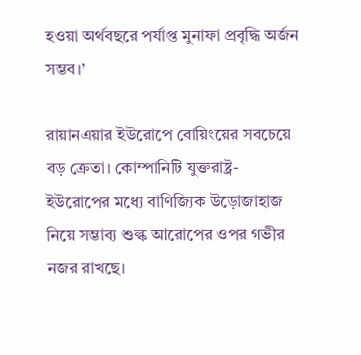হওয়া অর্থবছরে পর্যাপ্ত মুনাফা প্রবৃদ্ধি অর্জন সম্ভব।’

রায়ানএয়ার ইউরোপে বোয়িংয়ের সবচেয়ে বড় ক্রেতা। কোম্পানিটি যুক্তরাষ্ট্র-ইউরোপের মধ্যে বাণিজ্যিক উড়োজাহাজ নিয়ে সম্ভাব্য শুল্ক আরোপের ওপর গভীর নজর রাখছে।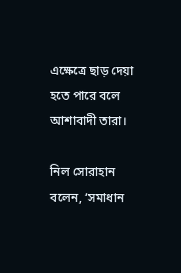এক্ষেত্রে ছাড় দেয়া হতে পারে বলে আশাবাদী তারা।

নিল সোরাহান বলেন, ‘সমাধান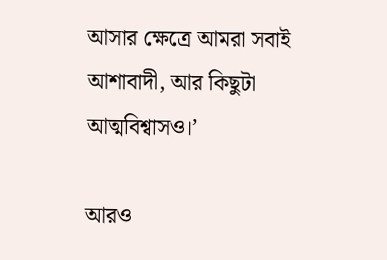আসার ক্ষেত্রে আমরা সবাই আশাবাদী, আর কিছুটা আত্মবিশ্বাসও।’

আরও